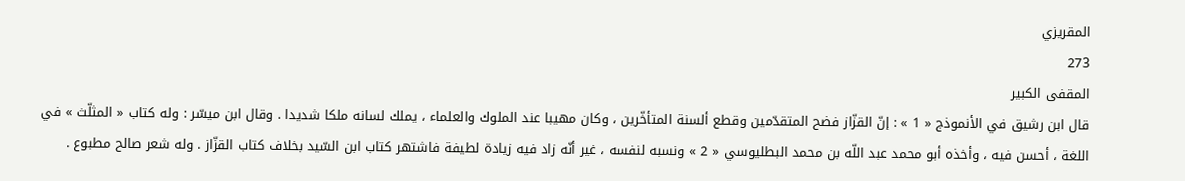المقريزي
273
المقفى الكبير
قال ابن رشيق في الأنموذج « 1 » : إنّ القزّاز فضح المتقدّمين وقطع ألسنة المتأخّرين ، وكان مهيبا عند الملوك والعلماء ، يملك لسانه ملكا شديدا . وقال ابن ميسّر : وله كتاب « المثلّث » في اللغة ، أحسن فيه ، وأخذه أبو محمد عبد اللّه بن محمد البطليوسي « 2 » ونسبه لنفسه ، غير أنّه زاد فيه زيادة لطيفة فاشتهر كتاب ابن السّيد بخلاف كتاب القزّاز . وله شعر صالح مطبوع .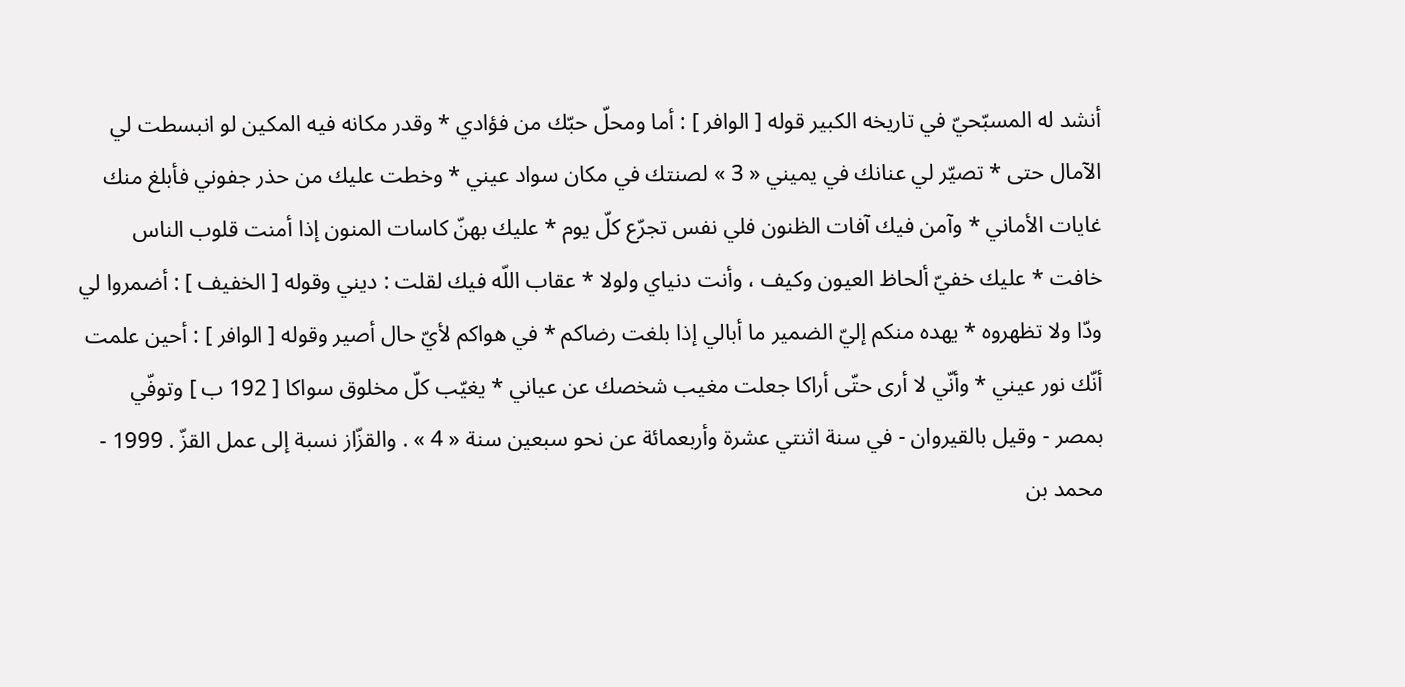أنشد له المسبّحيّ في تاريخه الكبير قوله [ الوافر ] : أما ومحلّ حبّك من فؤادي * وقدر مكانه فيه المكين لو انبسطت لي الآمال حتى * تصيّر لي عنانك في يميني « 3 » لصنتك في مكان سواد عيني * وخطت عليك من حذر جفوني فأبلغ منك غايات الأماني * وآمن فيك آفات الظنون فلي نفس تجرّع كلّ يوم * عليك بهنّ كاسات المنون إذا أمنت قلوب الناس خافت * عليك خفيّ ألحاظ العيون وكيف ، وأنت دنياي ولولا * عقاب اللّه فيك لقلت : ديني وقوله [ الخفيف ] : أضمروا لي ودّا ولا تظهروه * يهده منكم إليّ الضمير ما أبالي إذا بلغت رضاكم * في هواكم لأيّ حال أصير وقوله [ الوافر ] : أحين علمت أنّك نور عيني * وأنّي لا أرى حتّى أراكا جعلت مغيب شخصك عن عياني * يغيّب كلّ مخلوق سواكا [ 192 ب ] وتوفّي بمصر - وقيل بالقيروان - في سنة اثنتي عشرة وأربعمائة عن نحو سبعين سنة « 4 » . والقزّاز نسبة إلى عمل القزّ . 1999 - محمد بن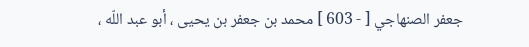جعفر الصنهاجي [ - 603 ] محمد بن جعفر بن يحيى ، أبو عبد اللّه ،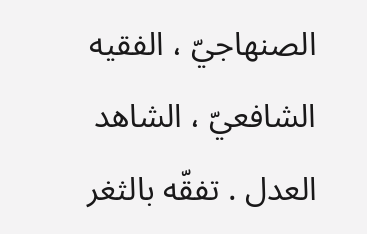الصنهاجيّ ، الفقيه الشافعيّ ، الشاهد العدل . تفقّه بالثغر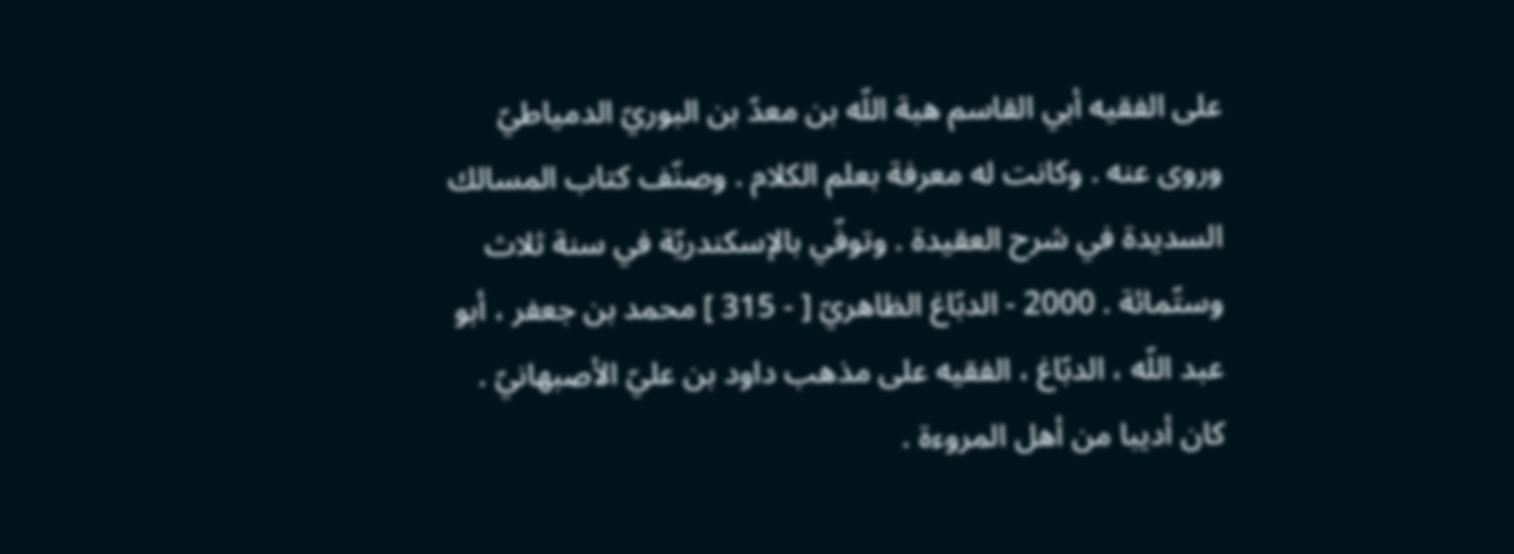على الفقيه أبي القاسم هبة اللّه بن معدّ بن البوريّ الدمياطيّ وروى عنه . وكانت له معرفة بعلم الكلام . وصنّف كتاب المسالك السديدة في شرح العقيدة . وتوفّي بالإسكندريّة في سنة ثلاث وستّمائة . 2000 - الدبّاغ الظاهريّ [ - 315 ] محمد بن جعفر ، أبو عبد اللّه ، الدبّاغ ، الفقيه على مذهب داود بن عليّ الأصبهانيّ . كان أديبا من أهل المروءة .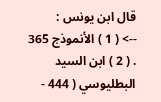قال ابن يونس :
--> ( 1 ) الأنموذج 365 . ( 2 ) ابن السيد البطليوسي ( 444 -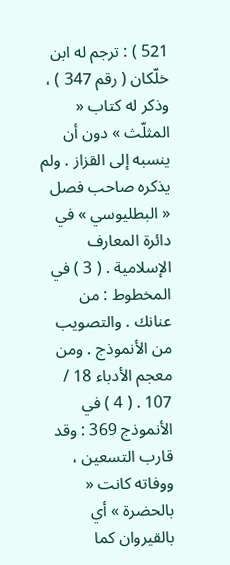521 ) : ترجم له ابن خلّكان ( رقم 347 ) ، وذكر له كتاب « المثلّث » دون أن ينسبه إلى القزاز . ولم يذكره صاحب فصل « البطليوسي » في دائرة المعارف الإسلامية . ( 3 ) في المخطوط : من عنانك . والتصويب من الأنموذج . ومن معجم الأدباء 18 / 107 . ( 4 ) في الأنموذج 369 : وقد قارب التسعين ، ووفاته كانت « بالحضرة » أي بالقيروان كما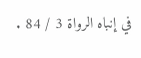في إنباه الرواة 3 / 84 .